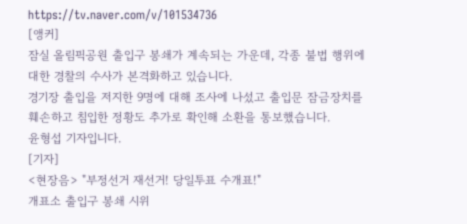https://tv.naver.com/v/101534736
[앵커]
잠실 올림픽공원 출입구 봉쇄가 계속되는 가운데, 각종 불법 행위에 대한 경찰의 수사가 본격화하고 있습니다.
경기장 출입을 저지한 9명에 대해 조사에 나섰고 출입문 잠금장치를 훼손하고 침입한 정황도 추가로 확인해 소환을 통보했습니다.
윤형섭 기자입니다.
[기자]
<현장음> "부정선거 재선거! 당일투표 수개표!"
개표소 출입구 봉쇄 시위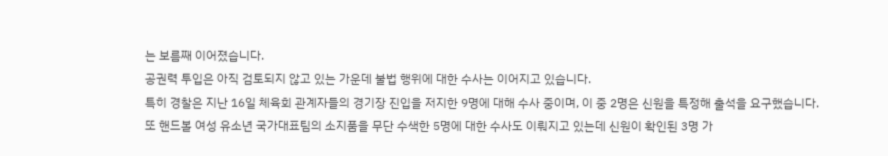는 보름째 이어졌습니다.
공권력 투입은 아직 검토되지 않고 있는 가운데 불법 행위에 대한 수사는 이어지고 있습니다.
특히 경찰은 지난 16일 체육회 관계자들의 경기장 진입을 저지한 9명에 대해 수사 중이며, 이 중 2명은 신원을 특정해 출석을 요구했습니다.
또 핸드볼 여성 유소년 국가대표팀의 소지품을 무단 수색한 5명에 대한 수사도 이뤄지고 있는데 신원이 확인된 3명 가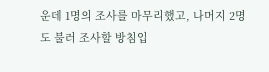운데 1명의 조사를 마무리했고, 나머지 2명도 불러 조사할 방침입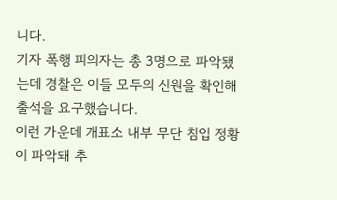니다.
기자 폭행 피의자는 총 3명으로 파악됐는데 경찰은 이들 모두의 신원을 확인해 출석을 요구했습니다.
이런 가운데 개표소 내부 무단 침입 정황이 파악돼 추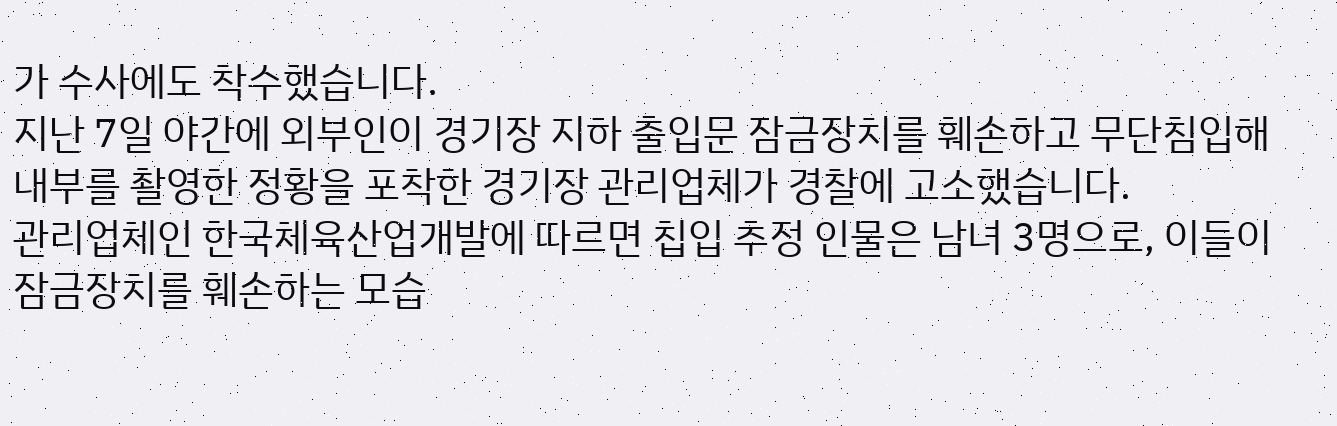가 수사에도 착수했습니다.
지난 7일 야간에 외부인이 경기장 지하 출입문 잠금장치를 훼손하고 무단침입해 내부를 촬영한 정황을 포착한 경기장 관리업체가 경찰에 고소했습니다.
관리업체인 한국체육산업개발에 따르면 칩입 추정 인물은 남녀 3명으로, 이들이 잠금장치를 훼손하는 모습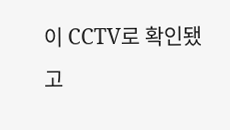이 CCTV로 확인됐고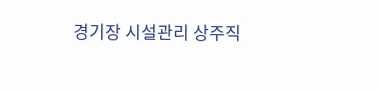경기장 시설관리 상주직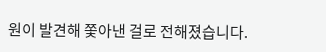원이 발견해 쫓아낸 걸로 전해졌습니다.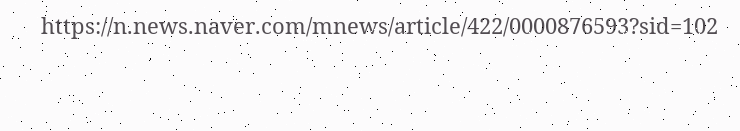https://n.news.naver.com/mnews/article/422/0000876593?sid=102